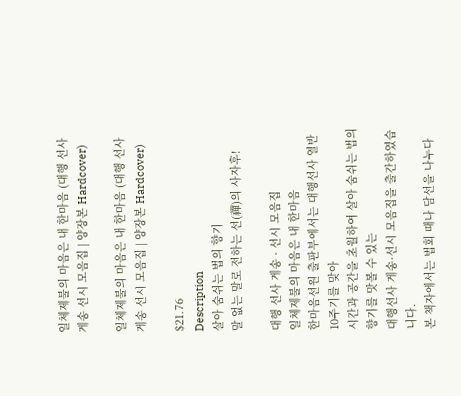일체제불의 마음은 내 한마음 (대행 선사 게송 선시 모음집 | 양장본 Hardcover)

일체제불의 마음은 내 한마음 (대행 선사 게송 선시 모음집 | 양장본 Hardcover)

$21.76
Description
살아 숨쉬는 법의 향기
말 없는 말로 전하는 선(禪)의 사자후!

대행 선사 게송 · 선시 모음집
일체제불의 마음은 내 한마음
한마음선원 출판부에서는 대행선사 열반 10주기를 맞아
시간과 공간을 초월하여 살아 숨쉬는 법의 향기를 맛볼 수 있는
대행선사 게송·선시 모음집을 출간하였습니다.
본 책자에서는 법회 때나 담선을 나누다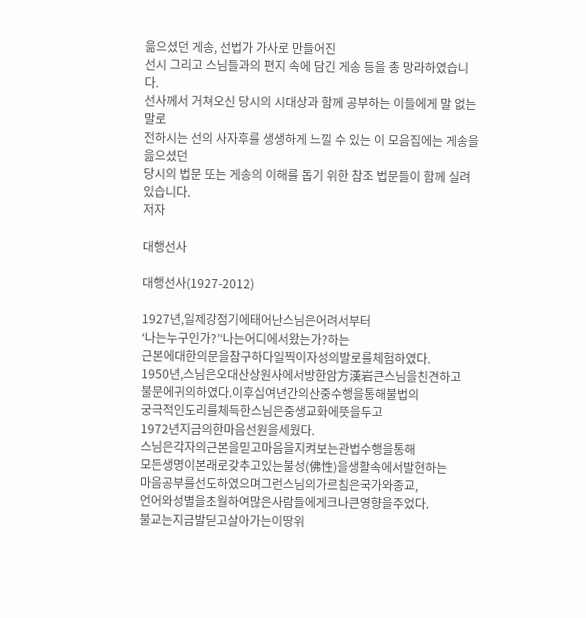읆으셨던 게송, 선법가 가사로 만들어진
선시 그리고 스님들과의 편지 속에 담긴 게송 등을 총 망라하였습니다.
선사께서 거쳐오신 당시의 시대상과 함께 공부하는 이들에게 말 없는 말로
전하시는 선의 사자후를 생생하게 느낄 수 있는 이 모음집에는 게송을 읊으셨던
당시의 법문 또는 게송의 이해를 돕기 위한 참조 법문들이 함께 실려 있습니다.
저자

대행선사

대행선사(1927-2012)

1927년,일제강점기에태어난스님은어려서부터
‘나는누구인가?’‘나는어디에서왔는가?하는
근본에대한의문을참구하다일찍이자성의발로를체험하였다.
1950년,스님은오대산상원사에서방한암方漢岩큰스님을친견하고
불문에귀의하였다.이후십여년간의산중수행을통해불법의
궁극적인도리를체득한스님은중생교화에뜻을두고
1972년지금의한마음선원을세웠다.
스님은각자의근본을믿고마음을지켜보는관법수행을통해
모든생명이본래로갖추고있는불성(佛性)을생활속에서발현하는
마음공부를선도하였으며그런스님의가르침은국가와종교,
언어와성별을초월하여많은사람들에게크나큰영향을주었다.
불교는지금발딛고살아가는이땅위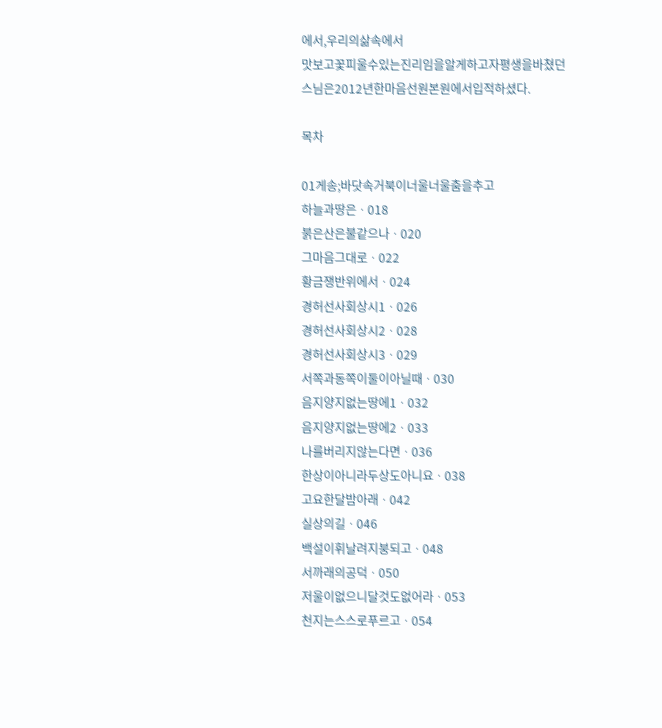에서,우리의삶속에서
맛보고꽃피울수있는진리임을알게하고자평생을바쳤던
스님은2012년한마음선원본원에서입적하셨다.

목차

01게송;바닷속거북이너울너울춤을추고
하늘과땅은ㆍ018
붉은산은불같으나ㆍ020
그마음그대로ㆍ022
황금쟁반위에서ㆍ024
경허선사회상시1ㆍ026
경허선사회상시2ㆍ028
경허선사회상시3ㆍ029
서쪽과동쪽이둘이아닐때ㆍ030
음지양지없는땅에1ㆍ032
음지양지없는땅에2ㆍ033
나를버리지않는다면ㆍ036
한상이아니라두상도아니요ㆍ038
고요한달밤아래ㆍ042
실상의길ㆍ046
백설이휘날려지붕되고ㆍ048
서까래의공덕ㆍ050
저울이없으니달것도없어라ㆍ053
천지는스스로푸르고ㆍ054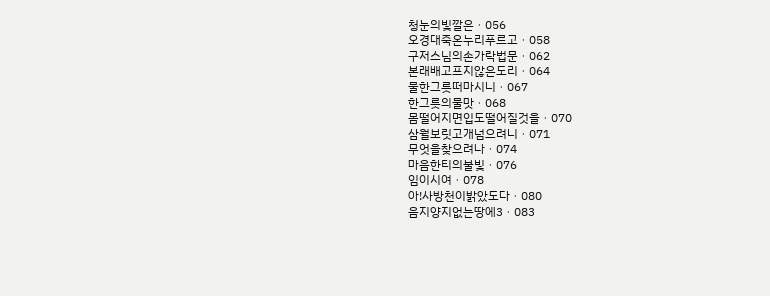청눈의빛깔은ㆍ056
오경대죽온누리푸르고ㆍ058
구저스님의손가락법문ㆍ062
본래배고프지않은도리ㆍ064
물한그릇떠마시니ㆍ067
한그릇의물맛ㆍ068
몸떨어지면입도떨어질것을ㆍ070
삼월보릿고개넘으려니ㆍ071
무엇을찾으려나ㆍ074
마음한티의불빛ㆍ076
임이시여ㆍ078
아!사방천이밝았도다ㆍ080
음지양지없는땅에3ㆍ083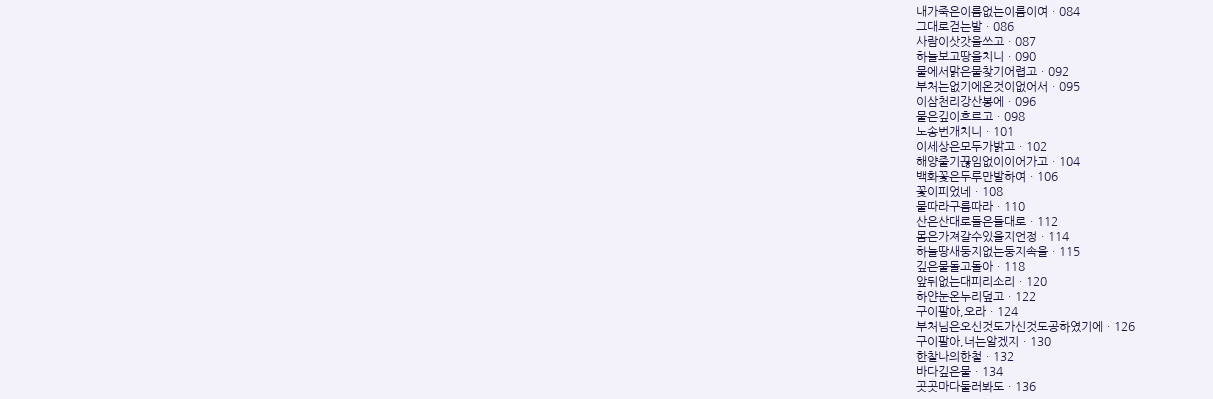내가죽은이름없는이름이여ㆍ084
그대로걷는발ㆍ086
사람이삿갓을쓰고ㆍ087
하늘보고땅을치니ㆍ090
물에서맑은물찾기어렵고ㆍ092
부처는없기에온것이없어서ㆍ095
이삼천리강산봉에ㆍ096
물은깊이흐르고ㆍ098
노송번개치니ㆍ101
이세상은모두가밝고ㆍ102
해양줄기끊임없이이어가고ㆍ104
백화꽃은두루만발하여ㆍ106
꽃이피었네ㆍ108
물따라구름따라ㆍ110
산은산대로들은들대로ㆍ112
몸은가져갈수있을지언정ㆍ114
하늘땅새둥지없는둥지속을ㆍ115
깊은물돌고돌아ㆍ118
앞뒤없는대피리소리ㆍ120
하얀눈온누리덮고ㆍ122
구이팔아,오라ㆍ124
부처님은오신것도가신것도공하였기에ㆍ126
구이팔아,너는알겠지ㆍ130
한찰나의한철ㆍ132
바다깊은물ㆍ134
곳곳마다둘러봐도ㆍ136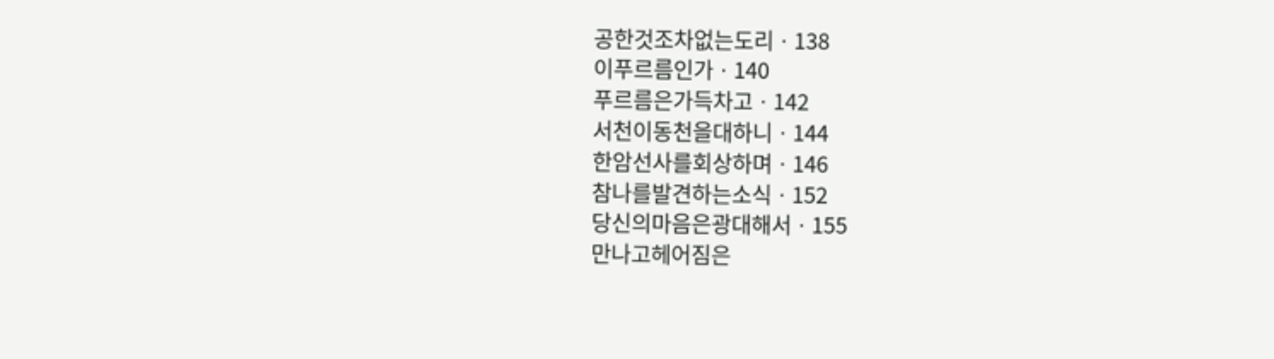공한것조차없는도리ㆍ138
이푸르름인가ㆍ140
푸르름은가득차고ㆍ142
서천이동천을대하니ㆍ144
한암선사를회상하며ㆍ146
참나를발견하는소식ㆍ152
당신의마음은광대해서ㆍ155
만나고헤어짐은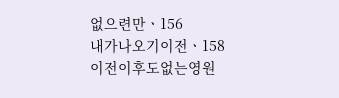없으련만ㆍ156
내가나오기이전ㆍ158
이전이후도없는영원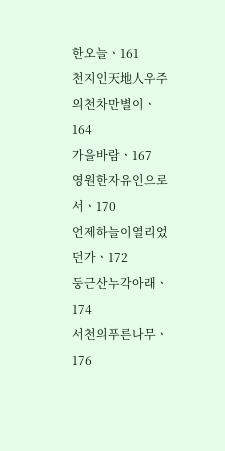한오늘ㆍ161
천지인天地人우주의천차만별이ㆍ164
가을바람ㆍ167
영원한자유인으로서ㆍ170
언제하늘이열리었던가ㆍ172
둥근산누각아래ㆍ174
서천의푸른나무ㆍ176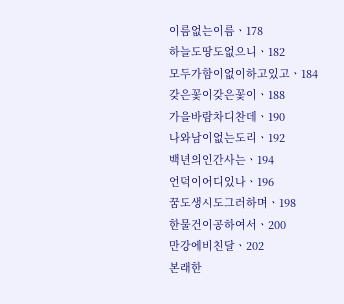이름없는이름ㆍ178
하늘도땅도없으니ㆍ182
모두가함이없이하고있고ㆍ184
갖은꽃이갖은꽃이ㆍ188
가을바람차디찬데ㆍ190
나와남이없는도리ㆍ192
백년의인간사는ㆍ194
언덕이어디있나ㆍ196
꿈도생시도그러하며ㆍ198
한물건이공하여서ㆍ200
만강에비친달ㆍ202
본래한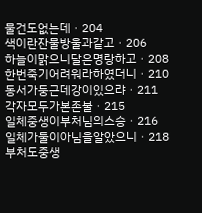물건도없는데ㆍ204
색이란잔물방울과같고ㆍ206
하늘이맑으니달은명랑하고ㆍ208
한번죽기어려워라하였더니ㆍ210
동서가둥근데강이있으랴ㆍ211
각자모두가본존불ㆍ215
일체중생이부처님의스승ㆍ216
일체가둘이아님을알았으니ㆍ218
부처도중생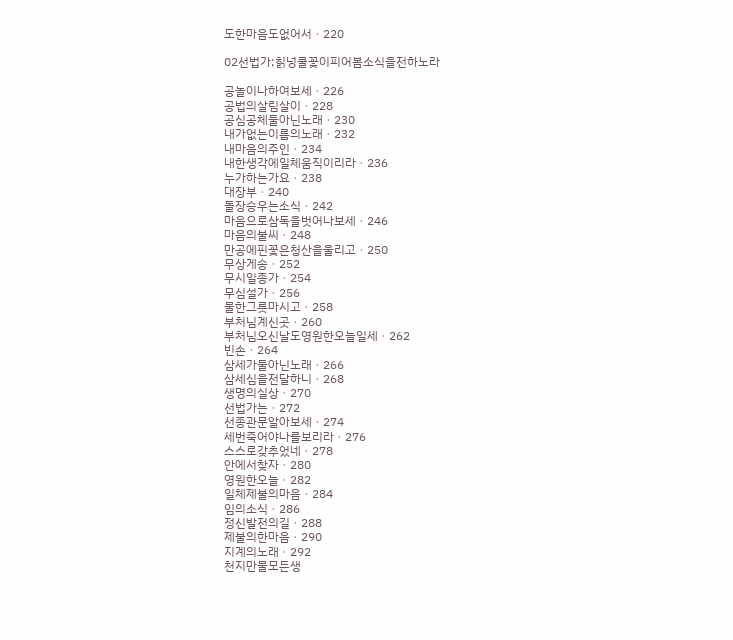도한마음도없어서ㆍ220

02선법가;칡넝쿨꽃이피어봄소식을전하노라

공놀이나하여보세ㆍ226
공법의살림살이ㆍ228
공심공체둘아닌노래ㆍ230
내가없는이름의노래ㆍ232
내마음의주인ㆍ234
내한생각에일체움직이리라ㆍ236
누가하는가요ㆍ238
대장부ㆍ240
돌장승우는소식ㆍ242
마음으로삼독을벗어나보세ㆍ246
마음의불씨ㆍ248
만공에핀꽃은청산을울리고ㆍ250
무상게송ㆍ252
무시일종가ㆍ254
무심설가ㆍ256
물한그릇마시고ㆍ258
부처님계신곳ㆍ260
부처님오신날도영원한오늘일세ㆍ262
빈손ㆍ264
삼세가둘아닌노래ㆍ266
삼세심을전달하니ㆍ268
생명의실상ㆍ270
선법가는ㆍ272
선종관문알아보세ㆍ274
세번죽어야나를보리라ㆍ276
스스로갖추었네ㆍ278
안에서찾자ㆍ280
영원한오늘ㆍ282
일체제불의마음ㆍ284
임의소식ㆍ286
정신발전의길ㆍ288
제불의한마음ㆍ290
지계의노래ㆍ292
천지만물모든생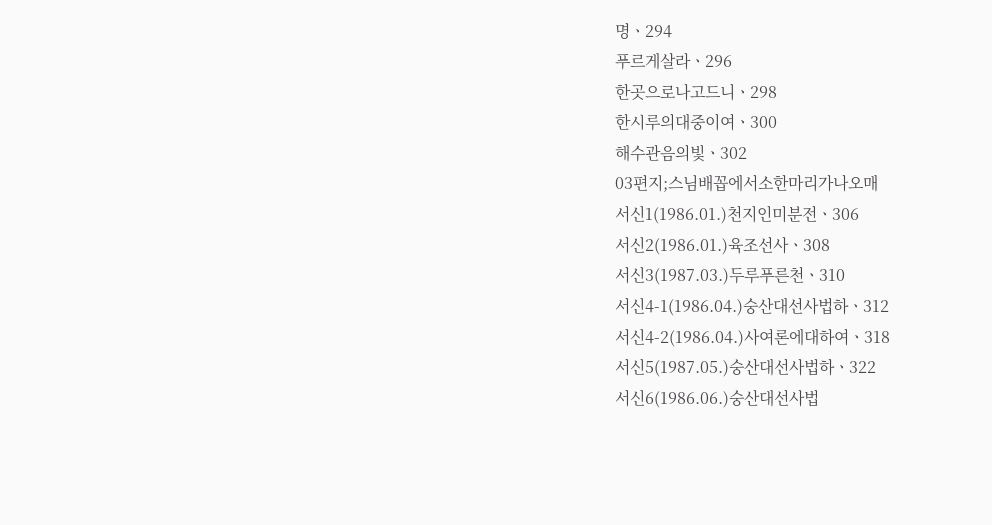명ㆍ294
푸르게살라ㆍ296
한곳으로나고드니ㆍ298
한시루의대중이여ㆍ300
해수관음의빛ㆍ302
03편지;스님배꼽에서소한마리가나오매
서신1(1986.01.)천지인미분전ㆍ306
서신2(1986.01.)육조선사ㆍ308
서신3(1987.03.)두루푸른천ㆍ310
서신4-1(1986.04.)숭산대선사법하ㆍ312
서신4-2(1986.04.)사여론에대하여ㆍ318
서신5(1987.05.)숭산대선사법하ㆍ322
서신6(1986.06.)숭산대선사법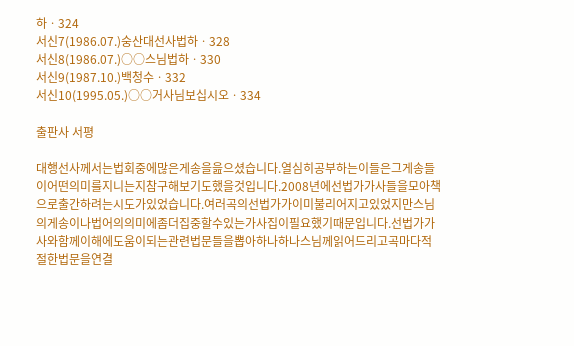하ㆍ324
서신7(1986.07.)숭산대선사법하ㆍ328
서신8(1986.07.)○○스님법하ㆍ330
서신9(1987.10.)백청수ㆍ332
서신10(1995.05.)○○거사님보십시오ㆍ334

출판사 서평

대행선사께서는법회중에많은게송을읊으셨습니다.열심히공부하는이들은그게송들이어떤의미를지니는지참구해보기도했을것입니다.2008년에선법가가사들을모아책으로출간하려는시도가있었습니다.여러곡의선법가가이미불리어지고있었지만스님의게송이나법어의의미에좀더집중할수있는가사집이필요했기때문입니다.선법가가사와함께이해에도움이되는관련법문들을뽑아하나하나스님께읽어드리고곡마다적절한법문을연결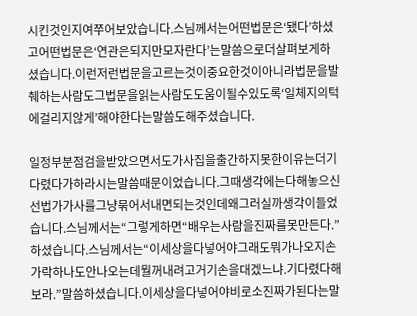시킨것인지여쭈어보았습니다.스님께서는어떤법문은‘됐다’하셨고어떤법문은‘연관은되지만모자란다’는말씀으로더살펴보게하셨습니다.이런저런법문을고르는것이중요한것이아니라법문을발췌하는사람도그법문을읽는사람도도움이될수있도록‘일체지의턱에걸리지않게’해야한다는말씀도해주셨습니다.

일정부분점검을받았으면서도가사집을출간하지못한이유는더기다렸다가하라시는말씀때문이었습니다.그때생각에는다해놓으신선법가가사를그냥묶어서내면되는것인데왜그러실까생각이들었습니다.스님께서는“그렇게하면“배우는사람을진짜를못만든다.”하셨습니다.스님께서는“이세상을다넣어야그래도뭐가나오지손가락하나도안나오는데뭘꺼내려고거기손을대겠느냐.기다렸다해보라.”말씀하셨습니다.이세상을다넣어야비로소진짜가된다는말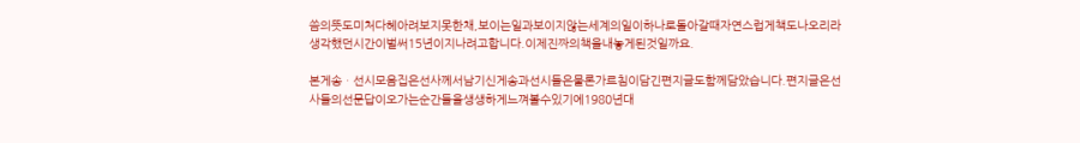씀의뜻도미처다헤아려보지못한채,보이는일과보이지않는세계의일이하나로돌아갈때자연스럽게책도나오리라생각했던시간이벌써15년이지나려고합니다.이제진짜의책을내놓게된것일까요.

본게송ㆍ선시모음집은선사께서남기신게송과선시들은물론가르침이담긴편지글도함께담았습니다.편지글은선사들의선문답이오가는순간들을생생하게느껴볼수있기에1980년대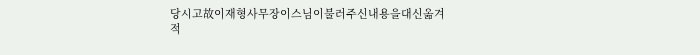당시고故이재형사무장이스님이불러주신내용을대신옮겨적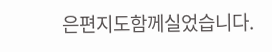은편지도함께실었습니다.